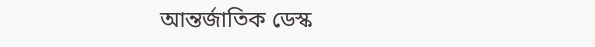আন্তর্জাতিক ডেস্ক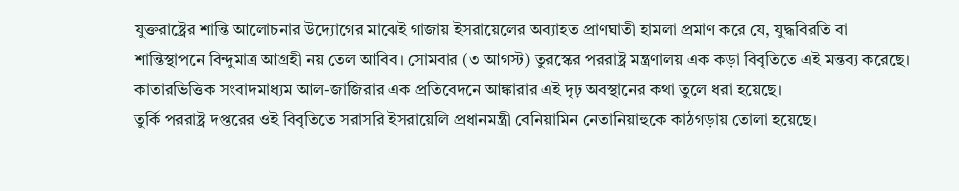যুক্তরাষ্ট্রের শান্তি আলোচনার উদ্যোগের মাঝেই গাজায় ইসরায়েলের অব্যাহত প্রাণঘাতী হামলা প্রমাণ করে যে, যুদ্ধবিরতি বা শান্তিস্থাপনে বিন্দুমাত্র আগ্রহী নয় তেল আবিব। সোমবার (৩ আগস্ট) তুরস্কের পররাষ্ট্র মন্ত্রণালয় এক কড়া বিবৃতিতে এই মন্তব্য করেছে। কাতারভিত্তিক সংবাদমাধ্যম আল-জাজিরার এক প্রতিবেদনে আঙ্কারার এই দৃঢ় অবস্থানের কথা তুলে ধরা হয়েছে।
তুর্কি পররাষ্ট্র দপ্তরের ওই বিবৃতিতে সরাসরি ইসরায়েলি প্রধানমন্ত্রী বেনিয়ামিন নেতানিয়াহুকে কাঠগড়ায় তোলা হয়েছে।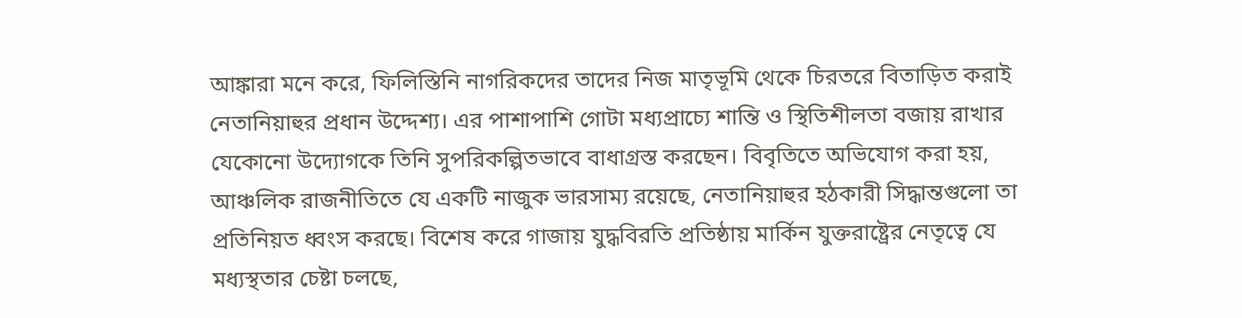আঙ্কারা মনে করে, ফিলিস্তিনি নাগরিকদের তাদের নিজ মাতৃভূমি থেকে চিরতরে বিতাড়িত করাই নেতানিয়াহুর প্রধান উদ্দেশ্য। এর পাশাপাশি গোটা মধ্যপ্রাচ্যে শান্তি ও স্থিতিশীলতা বজায় রাখার যেকোনো উদ্যোগকে তিনি সুপরিকল্পিতভাবে বাধাগ্রস্ত করছেন। বিবৃতিতে অভিযোগ করা হয়, আঞ্চলিক রাজনীতিতে যে একটি নাজুক ভারসাম্য রয়েছে, নেতানিয়াহুর হঠকারী সিদ্ধান্তগুলো তা প্রতিনিয়ত ধ্বংস করছে। বিশেষ করে গাজায় যুদ্ধবিরতি প্রতিষ্ঠায় মার্কিন যুক্তরাষ্ট্রের নেতৃত্বে যে মধ্যস্থতার চেষ্টা চলছে,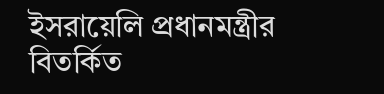ইসরায়েলি প্রধানমন্ত্রীর বিতর্কিত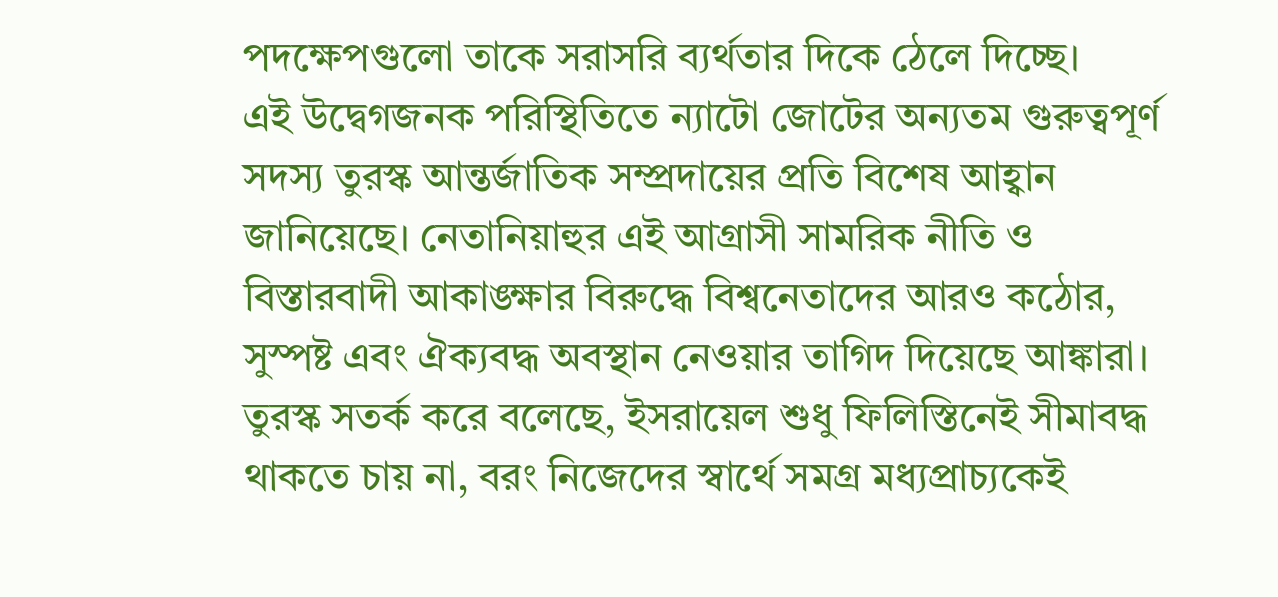পদক্ষেপগুলো তাকে সরাসরি ব্যর্থতার দিকে ঠেলে দিচ্ছে।
এই উদ্বেগজনক পরিস্থিতিতে ন্যাটো জোটের অন্যতম গুরুত্বপূর্ণ সদস্য তুরস্ক আন্তর্জাতিক সম্প্রদায়ের প্রতি বিশেষ আহ্বান জানিয়েছে। নেতানিয়াহুর এই আগ্রাসী সামরিক নীতি ও বিস্তারবাদী আকাঙ্ক্ষার বিরুদ্ধে বিশ্বনেতাদের আরও কঠোর, সুস্পষ্ট এবং ঐক্যবদ্ধ অবস্থান নেওয়ার তাগিদ দিয়েছে আঙ্কারা। তুরস্ক সতর্ক করে বলেছে, ইসরায়েল শুধু ফিলিস্তিনেই সীমাবদ্ধ থাকতে চায় না, বরং নিজেদের স্বার্থে সমগ্র মধ্যপ্রাচ্যকেই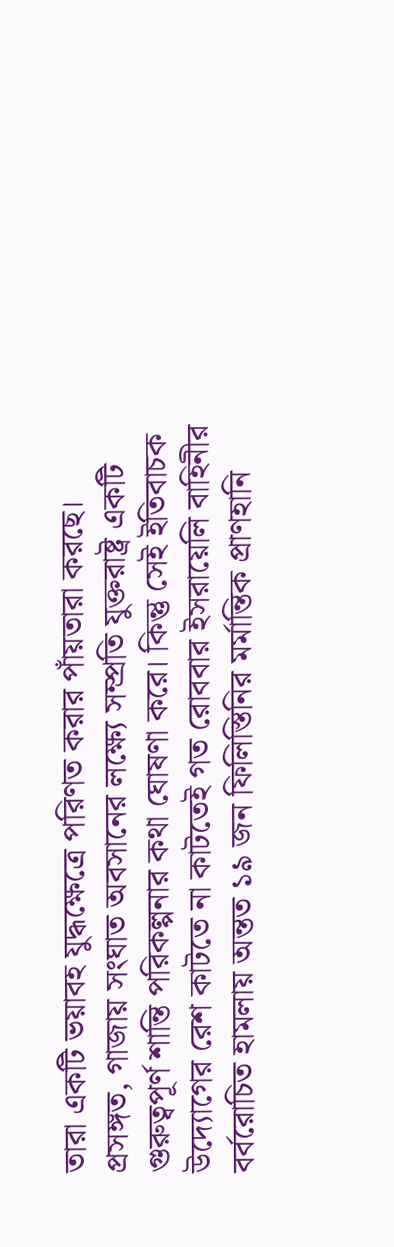তারা একটি ভয়াবহ যুদ্ধক্ষেত্রে পরিণত করার পাঁয়তারা করছে।
প্রসঙ্গত, গাজায় সংঘাত অবসানের লক্ষ্যে সম্প্রতি যুক্তরাষ্ট্র একটি গুরুত্বপূর্ণ শান্তি পরিকল্পনার কথা ঘোষণা করে। কিন্তু সেই ইতিবাচক উদ্যোগের রেশ কাটতে না কাটতেই গত রোববার ইসরায়েলি বাহিনীর বর্বরোচিত হামলায় অন্তত ১৯ জন ফিলিস্তিনির মর্মান্তিক প্রাণহানি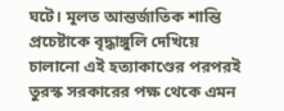ঘটে। মূলত আন্তর্জাতিক শান্তি প্রচেষ্টাকে বৃদ্ধাঙ্গুলি দেখিয়ে চালানো এই হত্যাকাণ্ডের পরপরই তুরস্ক সরকারের পক্ষ থেকে এমন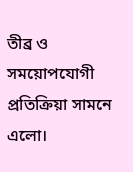তীব্র ও সময়োপযোগী প্রতিক্রিয়া সামনে এলো।